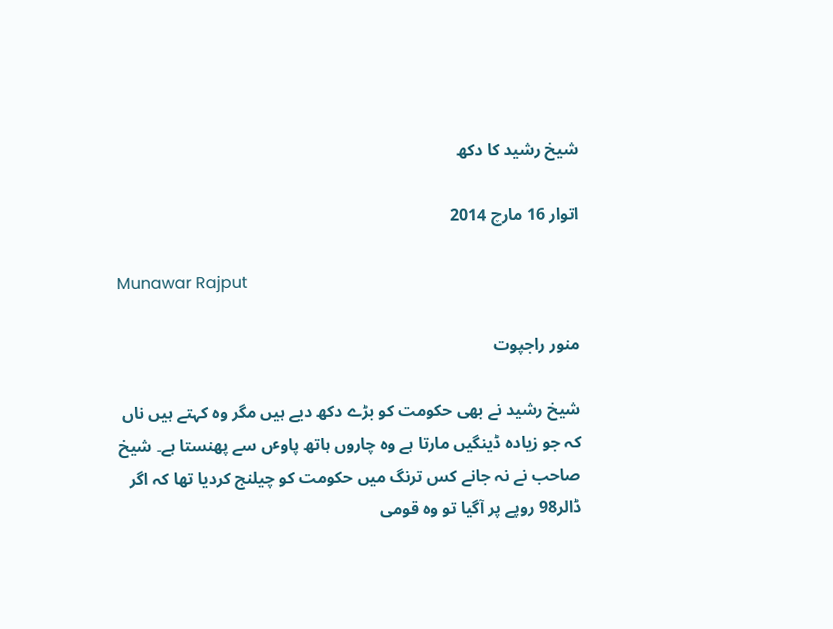شیخ رشید کا دکھ

اتوار 16 مارچ 2014

Munawar Rajput

منور راجپوت

شیخ رشید نے بھی حکومت کو بڑے دکھ دیے ہیں مگر وہ کہتے ہیں ناں کہ جو زیادہ ڈینگیں مارتا ہے وہ چاروں ہاتھ پاوٴں سے پھنستا ہے۔ شیخ صاحب نے نہ جانے کس ترنگ میں حکومت کو چیلنج کردیا تھا کہ اگر ڈالر98 روپے پر آگیا تو وہ قومی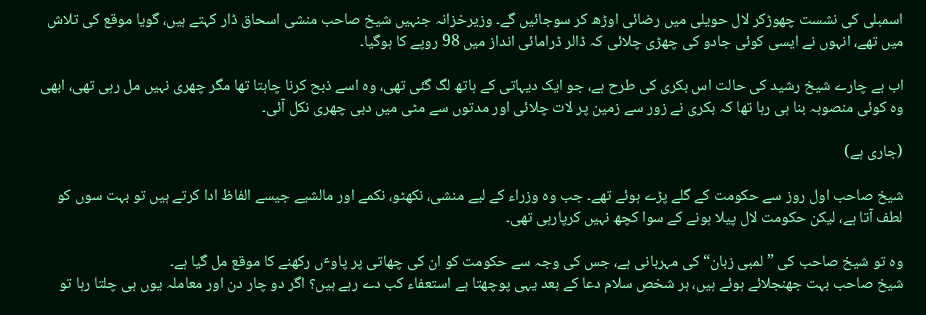اسمبلی کی نشست چھوڑکر لال حویلی میں رضائی اوڑھ کر سوجائیں گے۔ وزیرخزانہ جنہیں شیخ صاحب منشی اسحاق ڈار کہتے ہیں، گویا موقع کی تلاش میں تھے، انہوں نے ایسی کوئی جادو کی چھڑی چلائی کہ ڈالر ڈرامائی انداز میں 98 روپے کا ہوگیا۔

اب بے چارے شیخ رشید کی حالت اس بکری کی طرح ہے، جو ایک دیہاتی کے ہاتھ لگ گئی تھی، وہ اسے ذبح کرنا چاہتا تھا مگر چھری نہیں مل رہی تھی، ابھی وہ کوئی منصوبہ بنا ہی رہا تھا کہ بکری نے زور سے زمین پر لات چلائی اور مدتوں سے مٹی میں دبی چھری نکل آئی۔

(جاری ہے)

شیخ صاحب اول روز سے حکومت کے گلے پڑے ہوئے تھے۔ جب وہ وزراء کے لیے منشی، نکھٹو، نکمے اور مالشیے جیسے الفاظ ادا کرتے ہیں تو بہت سوں کو لطف آتا ہے، لیکن حکومت لال پیلا ہونے کے سوا کچھ نہیں کرپارہی تھی۔

وہ تو شیخ صاحب کی ”لمبی زبان“ کی مہربانی ہے، جس کی وجہ سے حکومت کو ان کی چھاتی پر پاوٴں رکھنے کا موقع مل گیا ہے۔
شیخ صاحب بہت جھنجلائے ہوئے ہیں، ہر شخص سلام دعا کے بعد یہی پوچھتا ہے استعفاء کب دے رہے ہیں؟ اگر دو چار دن اور معاملہ یوں ہی چلتا رہا تو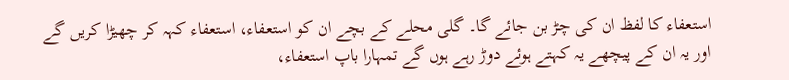استعفاء کا لفظ ان کی چڑ بن جائے گا۔ گلی محلے کے بچے ان کو استعفاء، استعفاء کہہ کر چھیڑا کریں گے اور یہ ان کے پیچھے یہ کہتے ہوئے دوڑ رہے ہوں گے تمہارا باپ استعفاء،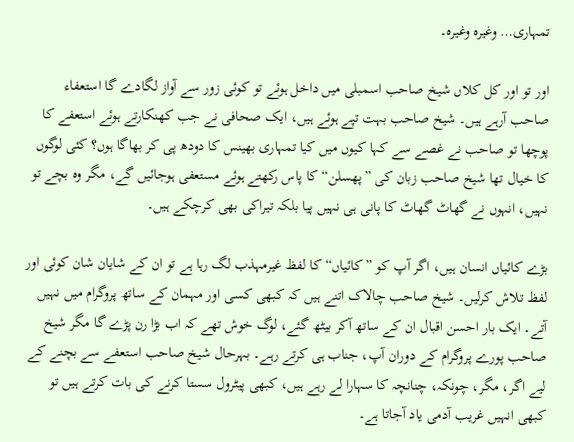تمہاری… وغیرہ وغیرہ۔

اور تو اور کل کلاں شیخ صاحب اسمبلی میں داخل ہوئے تو کوئی زور سے آواز لگادے گا استعفاء صاحب آرہے ہیں۔ شیخ صاحب بہت تپے ہوئے ہیں، ایک صحافی نے جب کھنکارتے ہوئے استعفے کا پوچھا تو صاحب نے غصے سے کہا کیوں میں کیا تمہاری بھینس کا دودھ پی کر بھاگا ہوں؟ کئی لوگوں کا خیال تھا شیخ صاحب زبان کی ”پھسلن“ کا پاس رکھتے ہوئے مستعفی ہوجائیں گے، مگر وہ بچے تو نہیں، انہوں نے گھاٹ گھاٹ کا پانی ہی نہیں پیا بلکہ تیراکی بھی کرچکے ہیں۔

بڑے کائیاں انسان ہیں، اگر آپ کو ”کائیاں“ کا لفظ غیرمہذب لگ رہا ہے تو ان کے شایان شان کوئی اور لفظ تلاش کرلیں۔ شیخ صاحب چالاک اتنے ہیں کہ کبھی کسی اور مہمان کے ساتھ پروگرام میں نہیں آتے۔ ایک بار احسن اقبال ان کے ساتھ آکر بیٹھ گئے، لوگ خوش تھے کہ اب بڑا رن پڑے گا مگر شیخ صاحب پورے پروگرام کے دوران آپ، جناب ہی کرتے رہے۔ بہرحال شیخ صاحب استعفے سے بچنے کے لیے اگر، مگر، چونکہ، چنانچہ کا سہارا لے رہے ہیں، کبھی پیٹرول سستا کرنے کی بات کرتے ہیں تو کبھی انہیں غریب آدمی یاد آجاتا ہے۔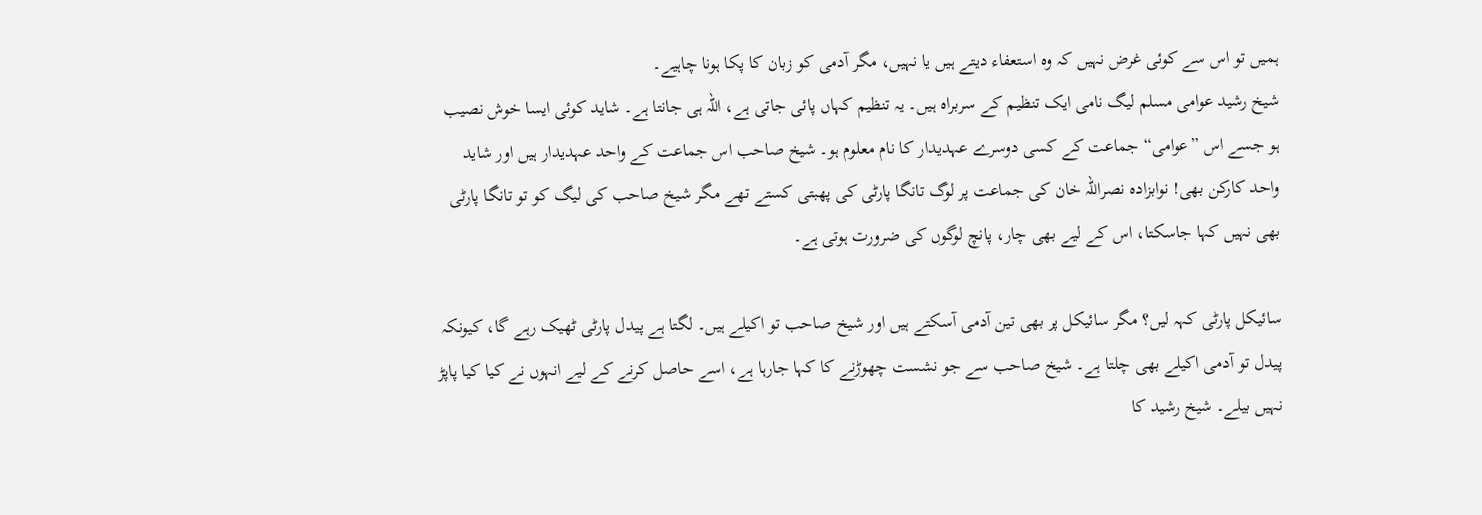ہمیں تو اس سے کوئی غرض نہیں کہ وہ استعفاء دیتے ہیں یا نہیں، مگر آدمی کو زبان کا پکا ہونا چاہیے۔
شیخ رشید عوامی مسلم لیگ نامی ایک تنظیم کے سربراہ ہیں۔ یہ تنظیم کہاں پائی جاتی ہے، اللہ ہی جانتا ہے۔ شاید کوئی ایسا خوش نصیب ہو جسے اس ”عوامی“ جماعت کے کسی دوسرے عہدیدار کا نام معلوم ہو۔ شیخ صاحب اس جماعت کے واحد عہدیدار ہیں اور شاید واحد کارکن بھی! نوابزادہ نصراللہ خان کی جماعت پر لوگ تانگا پارٹی کی پھبتی کستے تھے مگر شیخ صاحب کی لیگ کو تو تانگا پارٹی بھی نہیں کہا جاسکتا، اس کے لیے بھی چار، پانچ لوگوں کی ضرورت ہوتی ہے۔

سائیکل پارٹی کہہ لیں؟ مگر سائیکل پر بھی تین آدمی آسکتے ہیں اور شیخ صاحب تو اکیلے ہیں۔ لگتا ہے پیدل پارٹی ٹھیک رہے گا، کیونکہ پیدل تو آدمی اکیلے بھی چلتا ہے۔ شیخ صاحب سے جو نشست چھوڑنے کا کہا جارہا ہے، اسے حاصل کرنے کے لیے انہوں نے کیا کیا پاپڑ نہیں بیلے۔ شیخ رشید کا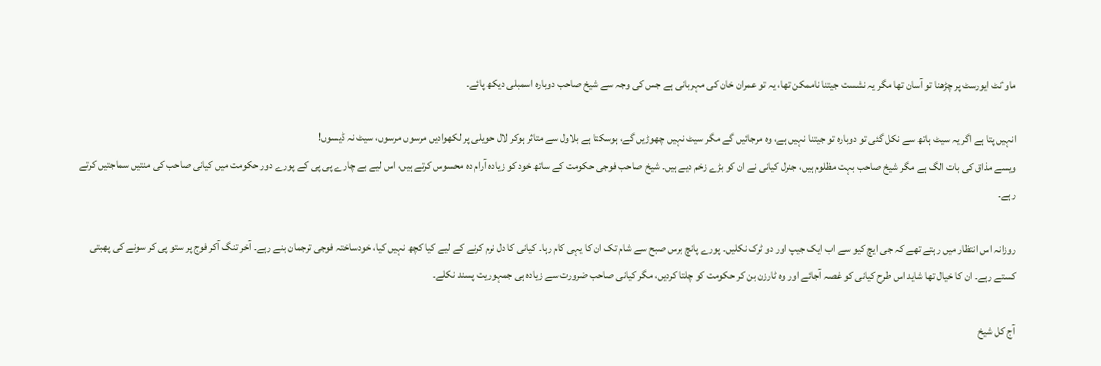ماوٴنٹ ایورسٹ پر چڑھنا تو آسان تھا مگر یہ نشست جیتنا ناممکن تھا، یہ تو عمران خان کی مہربانی ہے جس کی وجہ سے شیخ صاحب دوبارہ اسمبلی دیکھ پائے۔

انہیں پتا ہے اگر یہ سیٹ ہاتھ سے نکل گئی تو دوبارہ تو جیتنا نہیں ہے، وہ مرجائیں گے مگر سیٹ نہیں چھوڑیں گے، ہوسکتا ہے بلاول سے متاثر ہوکر لال حویلی پر لکھوادیں مرسوں مرسوں، سیٹ نہ ڈیسوں!
ویسے مذاق کی بات الگ ہے مگر شیخ صاحب بہت مظلوم ہیں، جنرل کیانی نے ان کو بڑے زخم دیے ہیں۔ شیخ صاحب فوجی حکومت کے ساتھ خود کو زیادہ آرام دہ محسوس کرتے ہیں، اس لیے بے چارے پی پی کے پورے دور حکومت میں کیانی صاحب کی منتیں سماجتیں کرتے رہے۔

روزانہ اس انتظار میں رہتے تھے کہ جی ایچ کیو سے اب ایک جیپ اور دو ٹرک نکلیں۔ پورے پانچ برس صبح سے شام تک ان کا یہی کام رہا۔ کیانی کا دل نرم کرنے کے لیے کیا کچھ نہیں کیا، خودساختہ فوجی ترجمان بنے رہے۔ آخر تنگ آکر فوج پر ستو پی کر سونے کی پھبتی کستے رہے۔ ان کا خیال تھا شاید اس طرح کیانی کو غصہ آجائے اور وہ ٹارزن بن کر حکومت کو چلتا کردیں، مگر کیانی صاحب ضرورت سے زیادہ ہی جمہوریت پسند نکلے۔

آج کل شیخ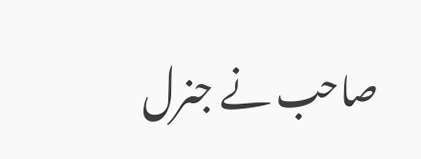صاحب نے جنرل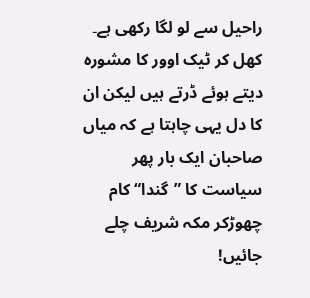راحیل سے لو لگا رکھی ہے۔ کھل کر ٹیک اوور کا مشورہ دیتے ہوئے ڈرتے ہیں لیکن ان کا دل یہی چاہتا ہے کہ میاں صاحبان ایک بار پھر سیاست کا ”گندا“ کام چھوڑکر مکہ شریف چلے جائیں!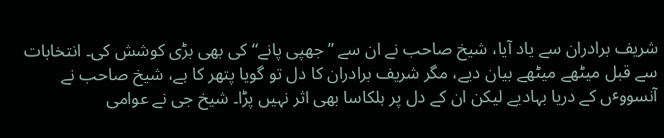شریف برادران سے یاد آیا، شیخ صاحب نے ان سے ”جھپی پانے“ کی بھی بڑی کوشش کی۔ انتخابات سے قبل میٹھے میٹھے بیان دیے، مگر شریف برادران کا دل تو گویا پتھر کا ہے، شیخ صاحب نے آنسووٴں کے دریا بہادیے لیکن ان کے دل پر ہلکاسا بھی اثر نہیں پڑا۔ شیخ جی نے عوامی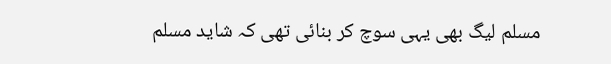مسلم لیگ بھی یہی سوچ کر بنائی تھی کہ شاید مسلم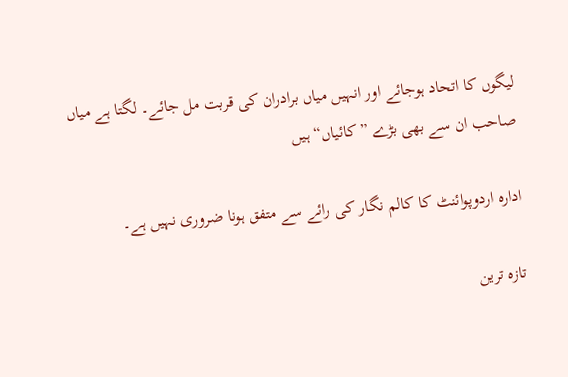لیگوں کا اتحاد ہوجائے اور انہیں میاں برادران کی قربت مل جائے۔ لگتا ہے میاں صاحب ان سے بھی بڑے ”کائیاں“ ہیں

ادارہ اردوپوائنٹ کا کالم نگار کی رائے سے متفق ہونا ضروری نہیں ہے۔

تازہ ترین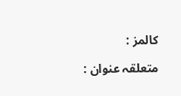کالمز :

متعلقہ عنوان :